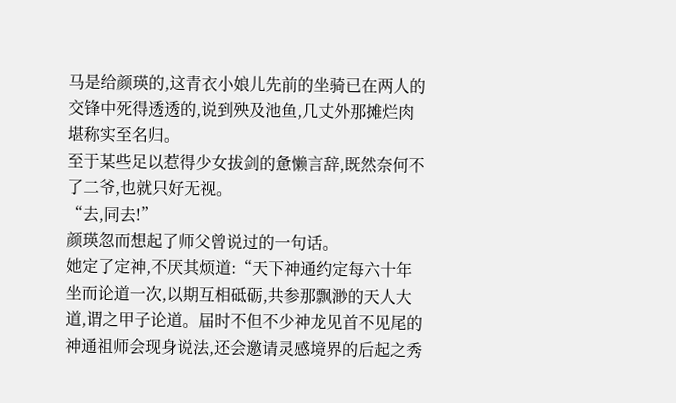马是给颜瑛的,这青衣小娘儿先前的坐骑已在两人的交锋中死得透透的,说到殃及池鱼,几丈外那摊烂肉堪称实至名归。
至于某些足以惹得少女拔剑的惫懒言辞,既然奈何不了二爷,也就只好无视。
“去,同去!”
颜瑛忽而想起了师父曾说过的一句话。
她定了定神,不厌其烦道:“天下神通约定每六十年坐而论道一次,以期互相砥砺,共参那飘渺的天人大道,谓之甲子论道。届时不但不少神龙见首不见尾的神通祖师会现身说法,还会邀请灵感境界的后起之秀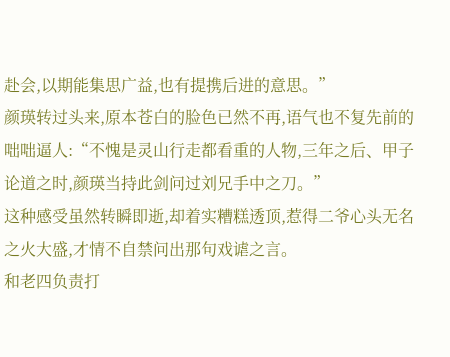赴会,以期能集思广益,也有提携后进的意思。”
颜瑛转过头来,原本苍白的脸色已然不再,语气也不复先前的咄咄逼人:“不愧是灵山行走都看重的人物,三年之后、甲子论道之时,颜瑛当持此剑问过刘兄手中之刀。”
这种感受虽然转瞬即逝,却着实糟糕透顶,惹得二爷心头无名之火大盛,才情不自禁问出那句戏谑之言。
和老四负责打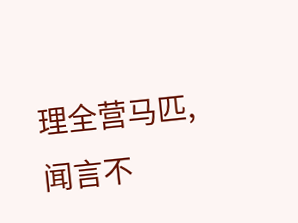理全营马匹,闻言不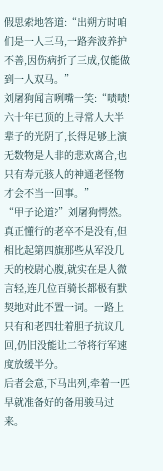假思索地答道:“出朔方时咱们是一人三马,一路奔波养护不善,因伤病折了三成,仅能做到一人双马。”
刘屠狗闻言咧嘴一笑:“啧啧!六十年已顶的上寻常人大半辈子的光阴了,长得足够上演无数物是人非的悲欢离合,也只有寿元骇人的神通老怪物才会不当一回事。”
“甲子论道?”刘屠狗愕然。
真正懂行的老卒不是没有,但相比起第四旗那些从军没几天的校尉心腹,就实在是人微言轻,连几位百骑长都极有默契地对此不置一词。一路上只有和老四壮着胆子抗议几回,仍旧没能让二爷将行军速度放缓半分。
后者会意,下马出列,牵着一匹早就准备好的备用骏马过来。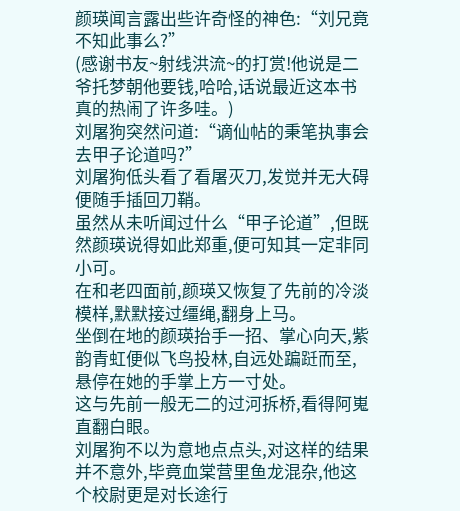颜瑛闻言露出些许奇怪的神色:“刘兄竟不知此事么?”
(感谢书友~射线洪流~的打赏!他说是二爷托梦朝他要钱,哈哈,话说最近这本书真的热闹了许多哇。)
刘屠狗突然问道:“谪仙帖的秉笔执事会去甲子论道吗?”
刘屠狗低头看了看屠灭刀,发觉并无大碍便随手插回刀鞘。
虽然从未听闻过什么“甲子论道”,但既然颜瑛说得如此郑重,便可知其一定非同小可。
在和老四面前,颜瑛又恢复了先前的冷淡模样,默默接过缰绳,翻身上马。
坐倒在地的颜瑛抬手一招、掌心向天,紫韵青虹便似飞鸟投林,自远处蹁跹而至,悬停在她的手掌上方一寸处。
这与先前一般无二的过河拆桥,看得阿嵬直翻白眼。
刘屠狗不以为意地点点头,对这样的结果并不意外,毕竟血棠营里鱼龙混杂,他这个校尉更是对长途行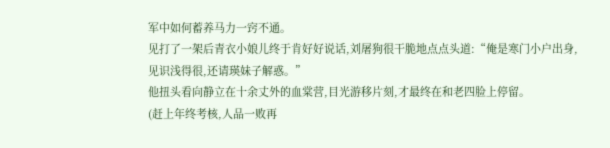军中如何蓄养马力一窍不通。
见打了一架后青衣小娘儿终于肯好好说话,刘屠狗很干脆地点点头道:“俺是寒门小户出身,见识浅得很,还请瑛妹子解惑。”
他扭头看向静立在十余丈外的血棠营,目光游移片刻,才最终在和老四脸上停留。
(赶上年终考核,人品一败再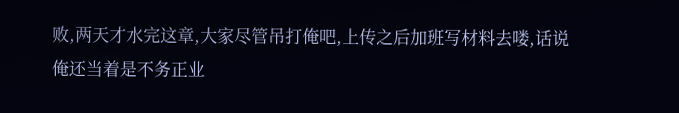败,两天才水完这章,大家尽管吊打俺吧,上传之后加班写材料去喽,话说俺还当着是不务正业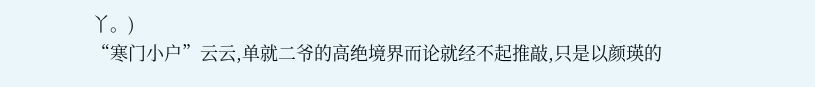丫。)
“寒门小户”云云,单就二爷的高绝境界而论就经不起推敲,只是以颜瑛的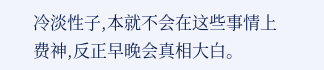冷淡性子,本就不会在这些事情上费神,反正早晚会真相大白。